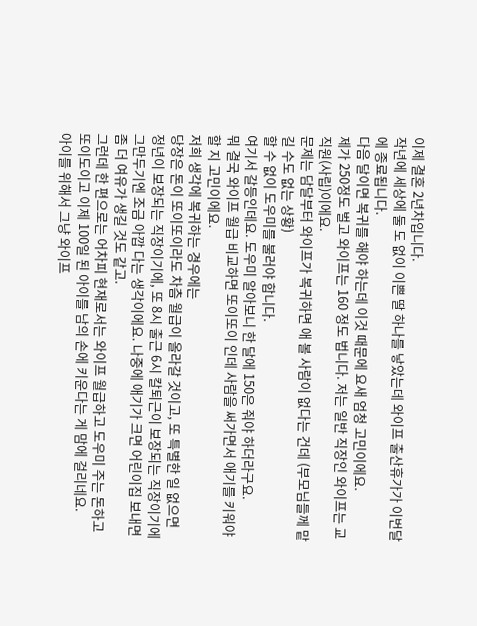이제 결혼 2년차입니다.
작년에 세상에 둘 도 없이 이쁜 딸 하나를 낳았는데 와이프 출산휴가가 이번달에 종료됩니다.
다음 달이면 복귀를 해야 하는데 이것 때문에 요새 엄청 고민이에요.
제가 250정도 벌고 와이프는 160 정도 법니다. 저는 일반 직장인 와이프는 교직원(사립)이에요.
문제는 담달부터 와이프가 복귀하면 애 볼 사람이 없다는 건데 (부모님들께 맡길 수도 없는 상황)
할 수 없이 도우미를 불러야 합니다.
여기서 갈등인데요. 도우미 알아보니 한 달에 150은 줘야 하더라구요.
뭐 결국 와이프 월급 비교하면 또이또이 인데 사람을 써가면서 애기를 키워야 할 지 고민이에요.
저희 생각에 복귀하는 경우에는
당장은 돈이 또이또이라도 차츰 월급이 올라갈 것이고, 또 특별한 일 없으면 정년이 보장되는 직장이기에, 또 8시 출근 6시 칼퇴근이 보장되는 직장이기에 그만두기엔 조금 아깝 다는 생각이에요. 나중에 애기가 크면 어린이집 보내면 좀 더 여유가 생길 것도 같고.
그런데 한 편으로는 어차피 현재로서는 와이프 월급하고 도우미 주는 돈하고 또이도이고 이제 100일 된 아이를 남의 손에 키운다는 게 맘에 걸리네요.
아이를 위해서 그냥 와이프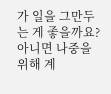가 일을 그만두는 게 좋을까요? 아니면 나중을 위해 계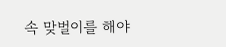속 맞벌이를 해야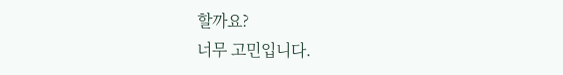할까요?
너무 고민입니다.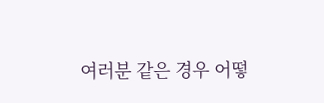여러분 같은 경우 어떻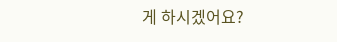게 하시겠어요?